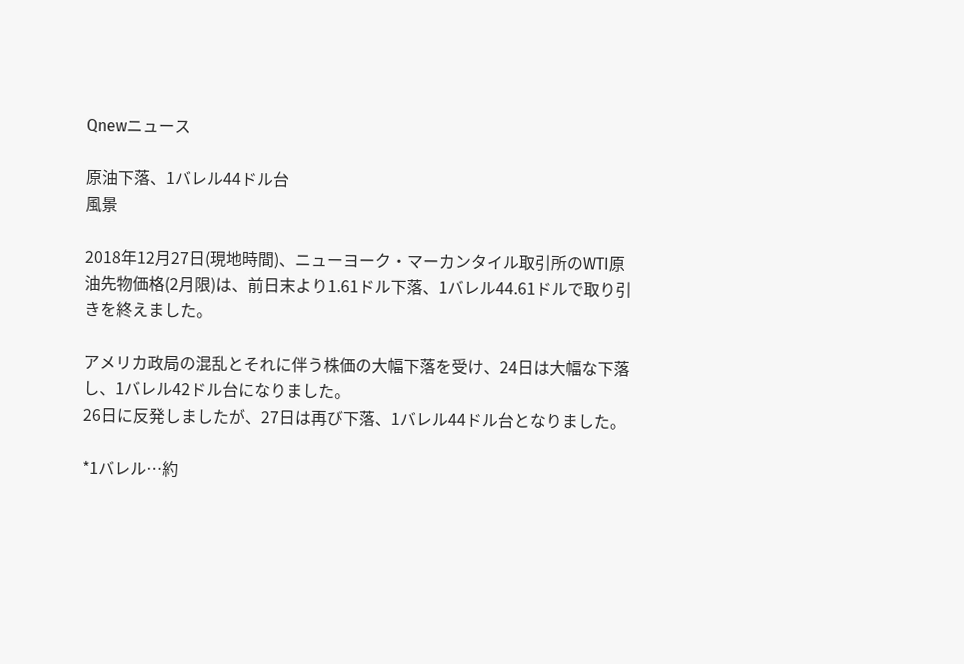Qnewニュース

原油下落、1バレル44ドル台
風景

2018年12月27日(現地時間)、ニューヨーク・マーカンタイル取引所のWTI原油先物価格(2月限)は、前日末より1.61ドル下落、1バレル44.61ドルで取り引きを終えました。

アメリカ政局の混乱とそれに伴う株価の大幅下落を受け、24日は大幅な下落し、1バレル42ドル台になりました。
26日に反発しましたが、27日は再び下落、1バレル44ドル台となりました。

*1バレル…約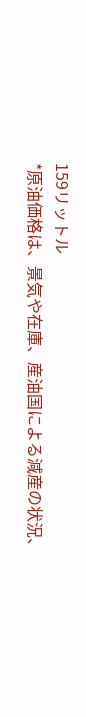159リットル
*原油価格は、景気や在庫、産油国による減産の状況、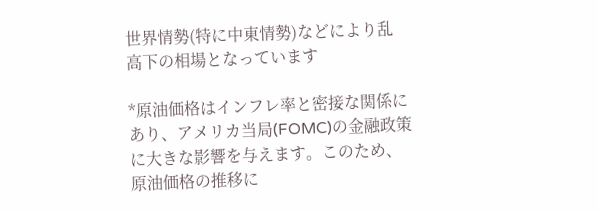世界情勢(特に中東情勢)などにより乱高下の相場となっています

*原油価格はインフレ率と密接な関係にあり、アメリカ当局(FOMC)の金融政策に大きな影響を与えます。このため、原油価格の推移に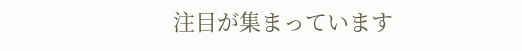注目が集まっています